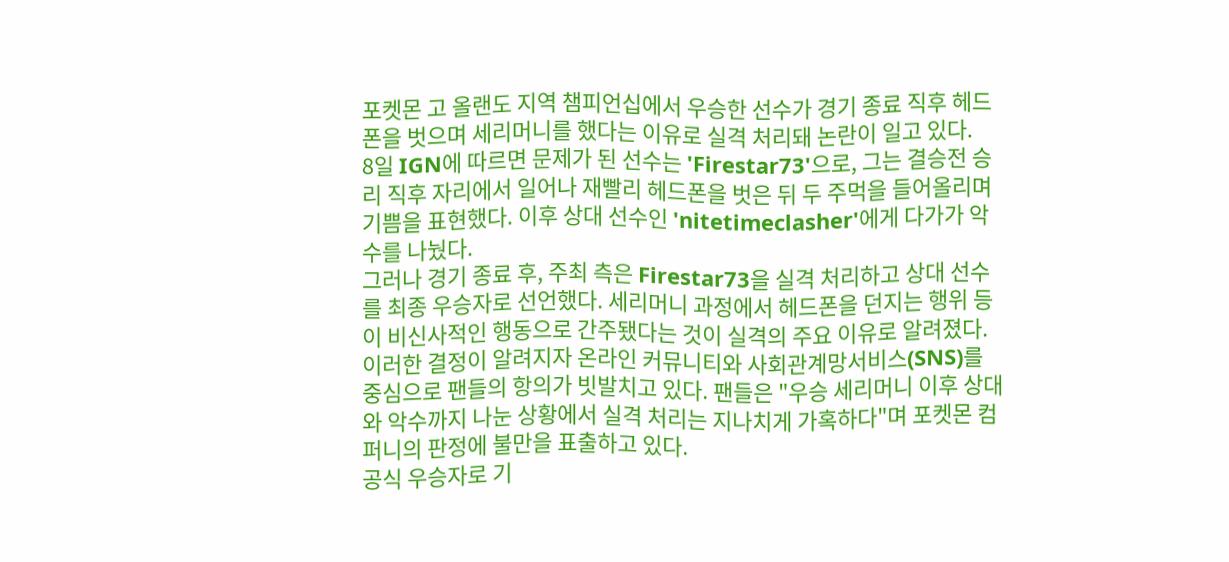포켓몬 고 올랜도 지역 챔피언십에서 우승한 선수가 경기 종료 직후 헤드폰을 벗으며 세리머니를 했다는 이유로 실격 처리돼 논란이 일고 있다.
8일 IGN에 따르면 문제가 된 선수는 'Firestar73'으로, 그는 결승전 승리 직후 자리에서 일어나 재빨리 헤드폰을 벗은 뒤 두 주먹을 들어올리며 기쁨을 표현했다. 이후 상대 선수인 'nitetimeclasher'에게 다가가 악수를 나눴다.
그러나 경기 종료 후, 주최 측은 Firestar73을 실격 처리하고 상대 선수를 최종 우승자로 선언했다. 세리머니 과정에서 헤드폰을 던지는 행위 등이 비신사적인 행동으로 간주됐다는 것이 실격의 주요 이유로 알려졌다.
이러한 결정이 알려지자 온라인 커뮤니티와 사회관계망서비스(SNS)를 중심으로 팬들의 항의가 빗발치고 있다. 팬들은 "우승 세리머니 이후 상대와 악수까지 나눈 상황에서 실격 처리는 지나치게 가혹하다"며 포켓몬 컴퍼니의 판정에 불만을 표출하고 있다.
공식 우승자로 기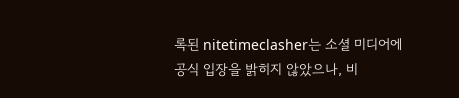록된 nitetimeclasher는 소셜 미디어에 공식 입장을 밝히지 않았으나, 비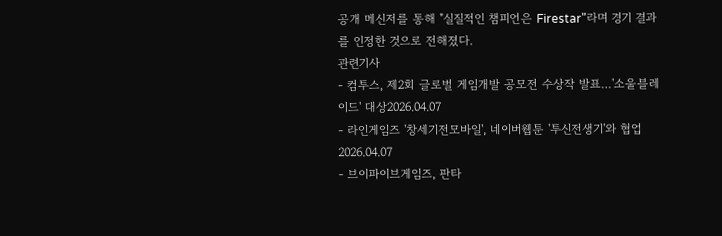공개 메신저를 통해 "실질적인 챔피언은 Firestar"라며 경기 결과를 인정한 것으로 전해졌다.
관련기사
- 컴투스, 제2회 글로벌 게임개발 공모전 수상작 발표…'소울블레이드' 대상2026.04.07
- 라인게임즈 '창세기전모바일', 네이버웹툰 '투신전생기'와 협업2026.04.07
- 브이파이브게임즈, 판타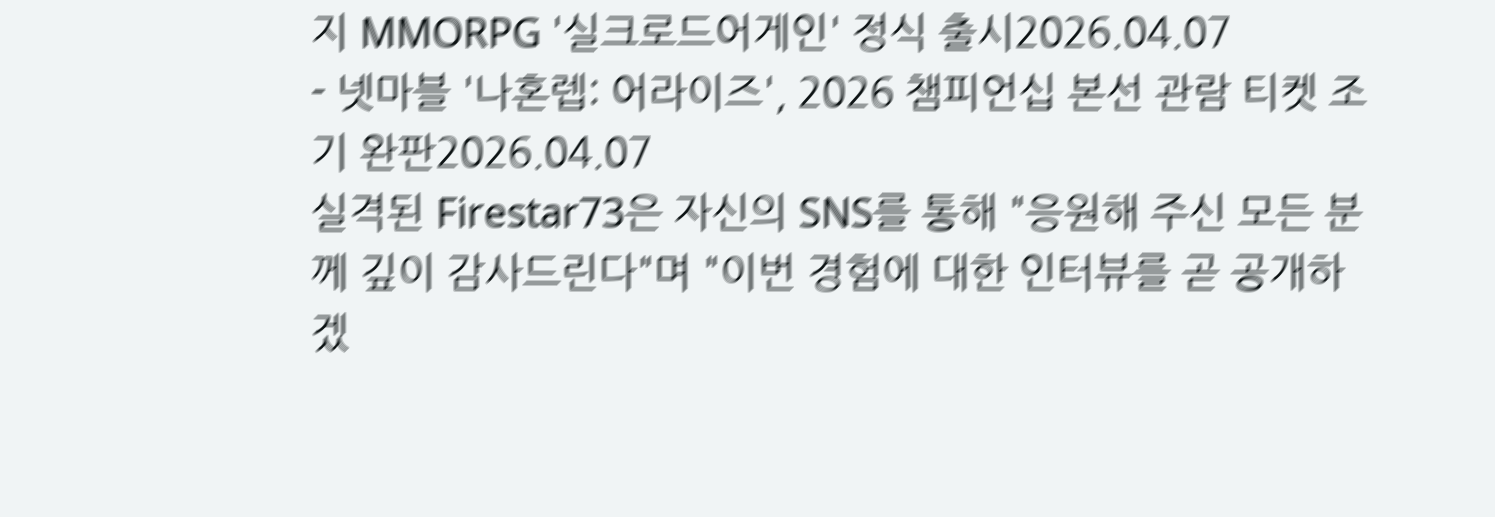지 MMORPG '실크로드어게인' 정식 출시2026.04.07
- 넷마블 '나혼렙: 어라이즈', 2026 챔피언십 본선 관람 티켓 조기 완판2026.04.07
실격된 Firestar73은 자신의 SNS를 통해 "응원해 주신 모든 분께 깊이 감사드린다"며 "이번 경험에 대한 인터뷰를 곧 공개하겠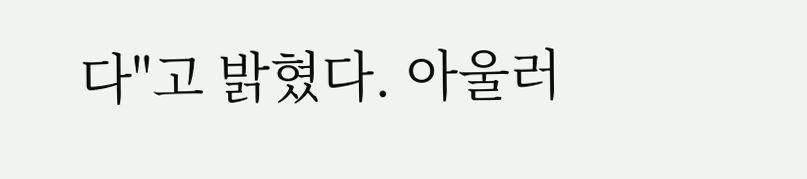다"고 밝혔다. 아울러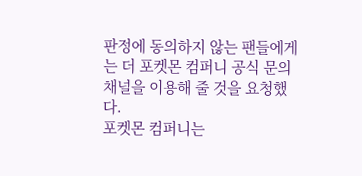판정에 동의하지 않는 팬들에게는 더 포켓몬 컴퍼니 공식 문의 채널을 이용해 줄 것을 요청했다.
포켓몬 컴퍼니는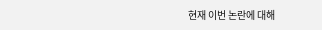현재 이번 논란에 대해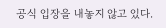공식 입장을 내놓지 않고 있다.